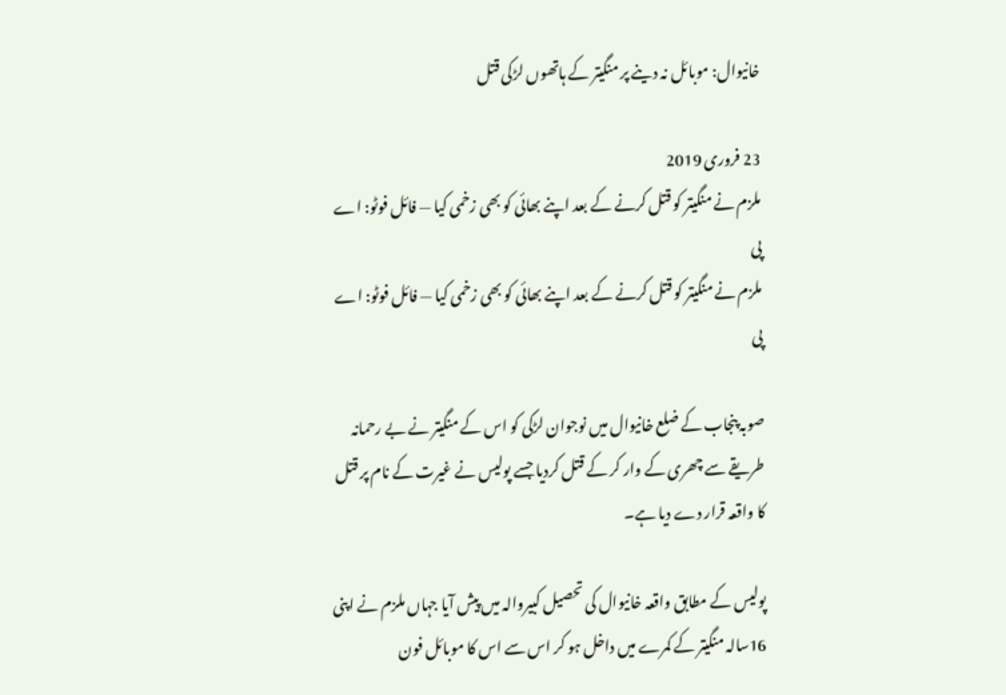خانیوال: موبائل نہ دینے پر منگیتر کے ہاتھوں لڑکی قتل

23 فروری 2019
ملزم نے منگیتر کو قتل کرنے کے بعد اپنے بھائی کو بھی زخمی کیا — فائل فوٹو: اے پی
ملزم نے منگیتر کو قتل کرنے کے بعد اپنے بھائی کو بھی زخمی کیا — فائل فوٹو: اے پی

صوبہ پنجاب کے ضلع خانیوال میں نوجوان لڑکی کو اس کے منگیتر نے بے رحمانہ طریقے سے چھری کے وار کر کے قتل کردیا جسے پولیس نے غیرت کے نام پر قتل کا واقعہ قرار دے دیا ہے۔

پولیس کے مطابق واقعہ خانیوال کی تحصیل کبیروالہ میں پیش آیا جہاں ملزم نے اپنی 16سالہ منگیتر کے کمرے میں داخل ہو کر اس سے اس کا موبائل فون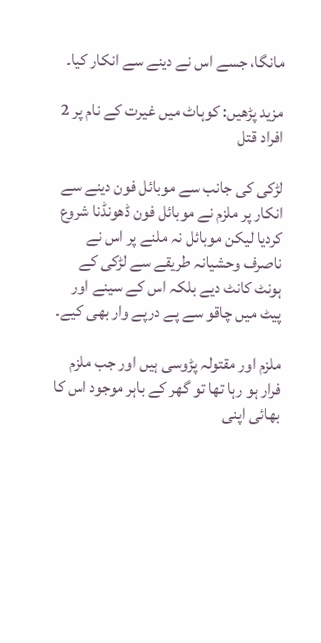مانگا، جسے اس نے دینے سے انکار کیا۔

مزید پڑھیں: کوہاٹ میں غیرت کے نام پر 2 افراد قتل

لڑکی کی جانب سے موبائل فون دینے سے انکار پر ملزم نے موبائل فون ڈھونڈنا شروع کردیا لیکن موبائل نہ ملنے پر اس نے ناصرف وحشیانہ طریقے سے لڑکی کے ہونٹ کانٹ دیے بلکہ اس کے سینے اور پیٹ میں چاقو سے پے درپے وار بھی کیے۔

ملزم اور مقتولہ پڑوسی ہیں اور جب ملزم فرار ہو رہا تھا تو گھر کے باہر موجود اس کا بھائی اپنی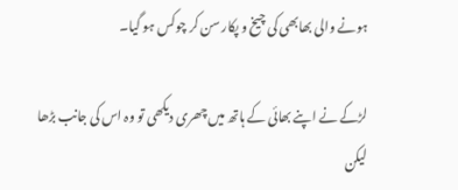ہونے والی بھابھی کی چیخ و پکار سن کر چوکس ہو گیا۔

لڑکے نے اپنے بھائی کے ہاتھ میں چھری دیکھی تو وہ اس کی جانب بڑھا لیکن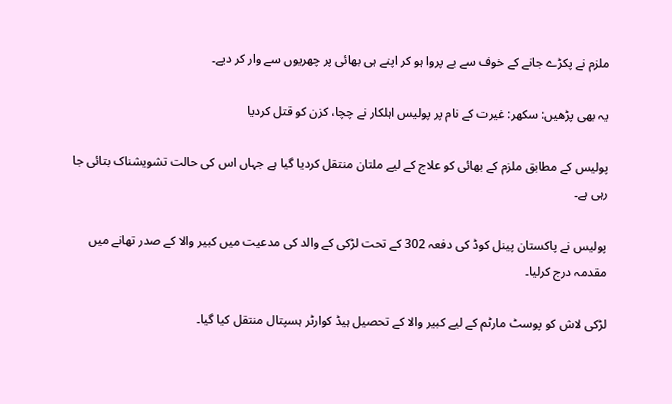ملزم نے پکڑے جانے کے خوف سے بے پروا ہو کر اپنے ہی بھائی پر چھریوں سے وار کر دیے۔

یہ بھی پڑھیں: سکھر: غیرت کے نام پر پولیس اہلکار نے چچا، کزن کو قتل کردیا

پولیس کے مطابق ملزم کے بھائی کو علاج کے لیے ملتان منتقل کردیا گیا ہے جہاں اس کی حالت تشویشناک بتائی جا رہی ہے۔

پولیس نے پاکستان پینل کوڈ کی دفعہ 302 کے تحت لڑکی کے والد کی مدعیت میں کبیر والا کے صدر تھانے میں مقدمہ درج کرلیا۔

لڑکی لاش کو پوسٹ مارٹم کے لیے کبیر والا کے تحصیل ہیڈ کوارٹر ہسپتال منتقل کیا گیا۔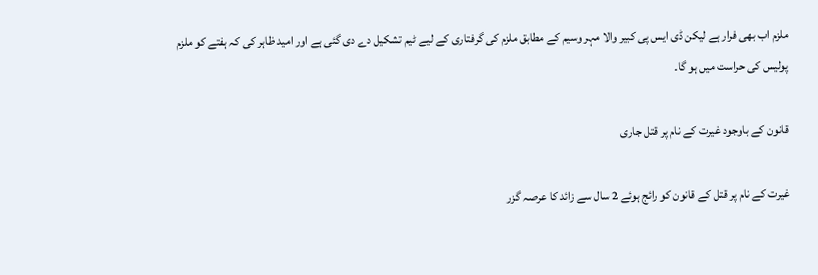ملزم اب بھی فرار ہے لیکن ڈی ایس پی کبیر والا مہر وسیم کے مطابق ملزم کی گرفتاری کے لیے ٹیم تشکیل دے دی گئی ہے اور امید ظاہر کی کہ ہفتے کو ملزم پولیس کی حراست میں ہو گا۔

قانون کے باوجود غیرت کے نام پر قتل جاری

غیرت کے نام پر قتل کے قانون کو رائج ہوئے 2 سال سے زائد کا عرصہ گزر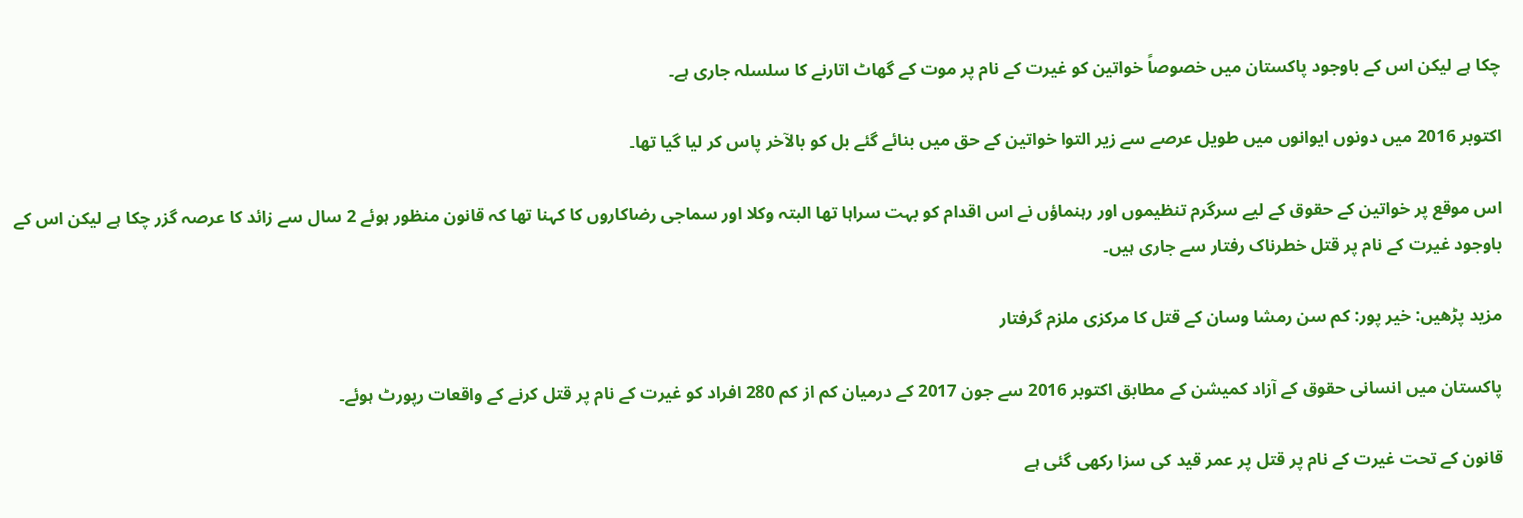چکا ہے لیکن اس کے باوجود پاکستان میں خصوصاً خواتین کو غیرت کے نام پر موت کے گھاٹ اتارنے کا سلسلہ جاری ہے۔

اکتوبر 2016 میں دونوں ایوانوں میں طویل عرصے سے زیر التوا خواتین کے حق میں بنائے گئے بل کو بالآخر پاس کر لیا گیا تھا۔

اس موقع پر خواتین کے حقوق کے لیے سرگرم تنظیموں اور رہنماؤں نے اس اقدام کو بہت سراہا تھا البتہ وکلا اور سماجی رضاکاروں کا کہنا تھا کہ قانون منظور ہوئے 2 سال سے زائد کا عرصہ گزر چکا ہے لیکن اس کے باوجود غیرت کے نام پر قتل خطرناک رفتار سے جاری ہیں۔

مزید پڑھیں: خیر پور: کم سن رمشا وسان کے قتل کا مرکزی ملزم گرفتار

پاکستان میں انسانی حقوق کے آزاد کمیشن کے مطابق اکتوبر 2016 سے جون 2017 کے درمیان کم از کم 280 افراد کو غیرت کے نام پر قتل کرنے کے واقعات رپورٹ ہوئے۔

قانون کے تحت غیرت کے نام پر قتل پر عمر قید کی سزا رکھی گئی ہے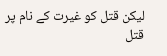لیکن قتل کو غیرت کے نام پر قتل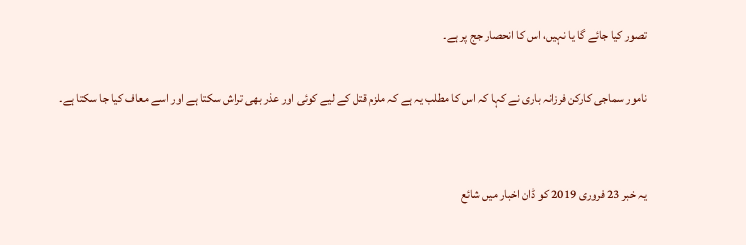تصور کیا جائے گا یا نہیں، اس کا انحصار جج پر ہے۔

نامور سماجی کارکن فرزانہ باری نے کہا کہ اس کا مطلب یہ ہے کہ ملزم قتل کے لیے کوئی اور عذر بھی تراش سکتا ہے اور اسے معاف کیا جا سکتا ہے۔


یہ خبر 23 فروری 2019 کو ڈان اخبار میں شائع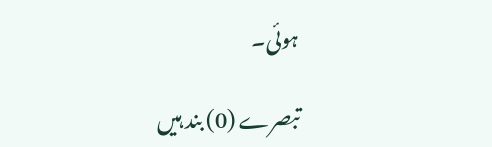ہوئی۔

تبصرے (0) بند ہیں